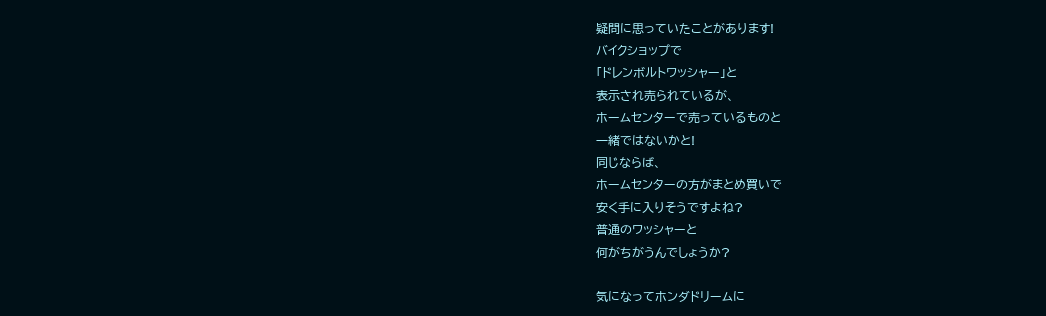疑問に思っていたことがあります!
バイクショップで
「ドレンボルトワッシャー」と
表示され売られているが、
ホームセンターで売っているものと
一緒ではないかと!
同じならば、
ホームセンターの方がまとめ買いで
安く手に入りそうですよね?
普通のワッシャーと
何がちがうんでしょうか?

気になってホンダドリームに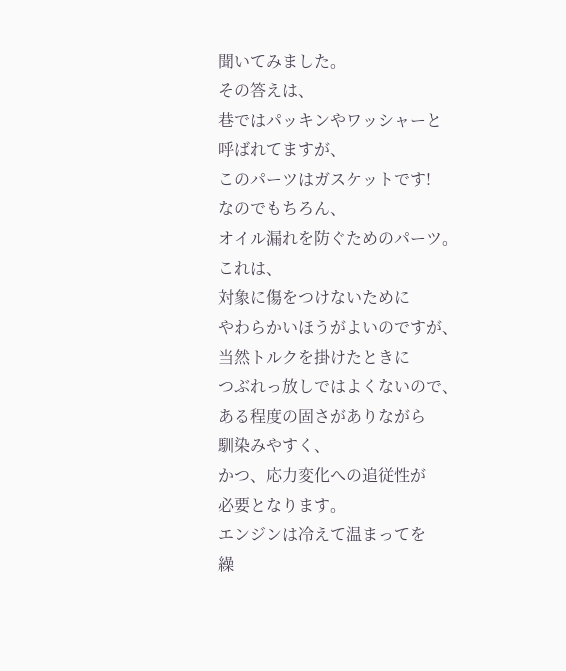聞いてみました。
その答えは、
巷ではパッキンやワッシャーと
呼ばれてますが、
このパーツはガスケットです!
なのでもちろん、
オイル漏れを防ぐためのパーツ。
これは、
対象に傷をつけないために
やわらかいほうがよいのですが、
当然トルクを掛けたときに
つぶれっ放しではよくないので、
ある程度の固さがありながら
馴染みやすく、
かつ、応力変化への追従性が
必要となります。
エンジンは冷えて温まってを
繰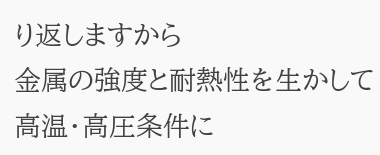り返しますから
金属の強度と耐熱性を生かして
高温・高圧条件に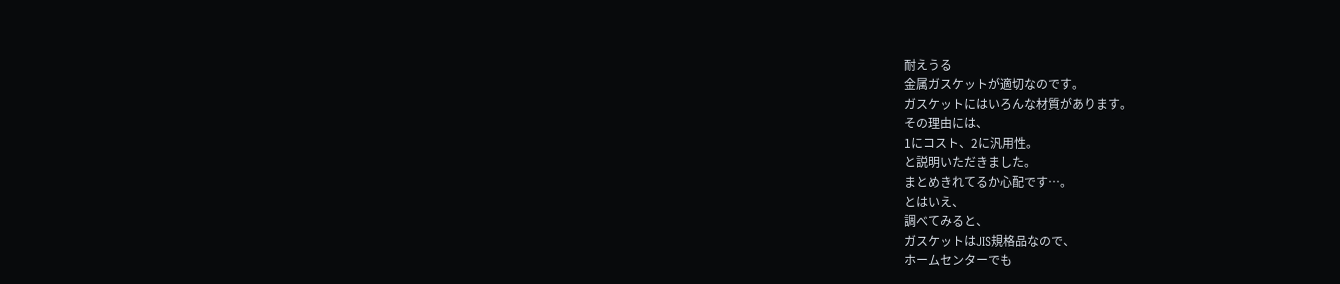耐えうる
金属ガスケットが適切なのです。
ガスケットにはいろんな材質があります。
その理由には、
1にコスト、2に汎用性。
と説明いただきました。
まとめきれてるか心配です…。
とはいえ、
調べてみると、
ガスケットはJIS規格品なので、
ホームセンターでも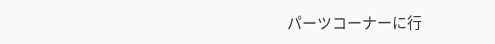パーツコーナーに行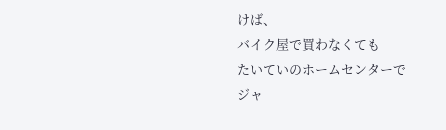けば、
バイク屋で買わなくても
たいていのホームセンターで
ジャ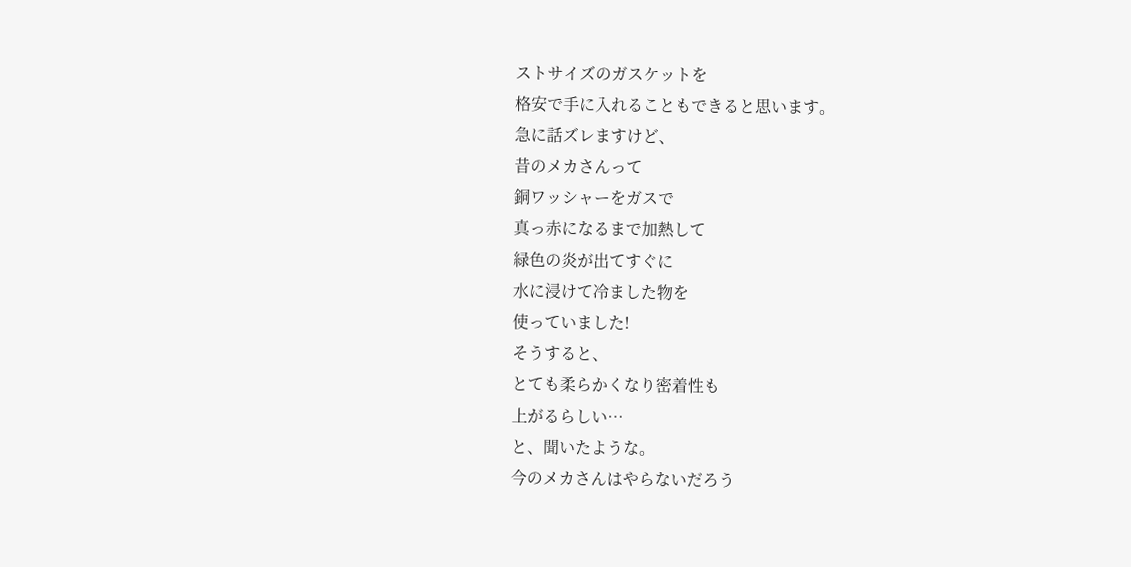ストサイズのガスケットを
格安で手に入れることもできると思います。
急に話ズレますけど、
昔のメカさんって
銅ワッシャーをガスで
真っ赤になるまで加熱して
緑色の炎が出てすぐに
水に浸けて冷ました物を
使っていました!
そうすると、
とても柔らかくなり密着性も
上がるらしい…
と、聞いたような。
今のメカさんはやらないだろう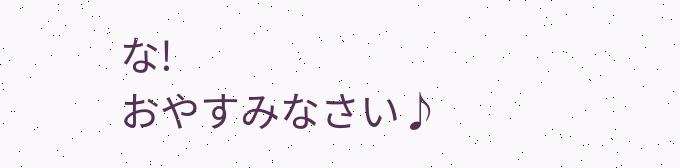な!
おやすみなさい♪